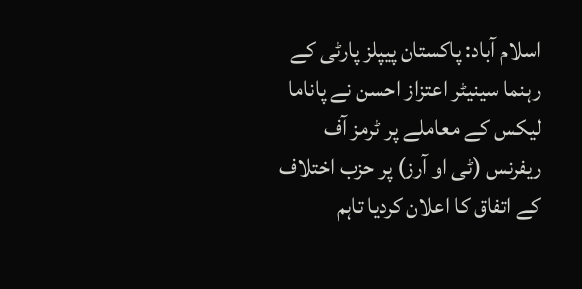اسلام آباد: پاکستان پیپلز پارٹی کے رہنما سینیٹر اعتزاز احسن نے پاناما لیکس کے معاملے پر ٹرمز آف ریفرنس (ٹی او آرز) پر حزب اختلاف کے اتفاق کا اعلان کردیا تاہم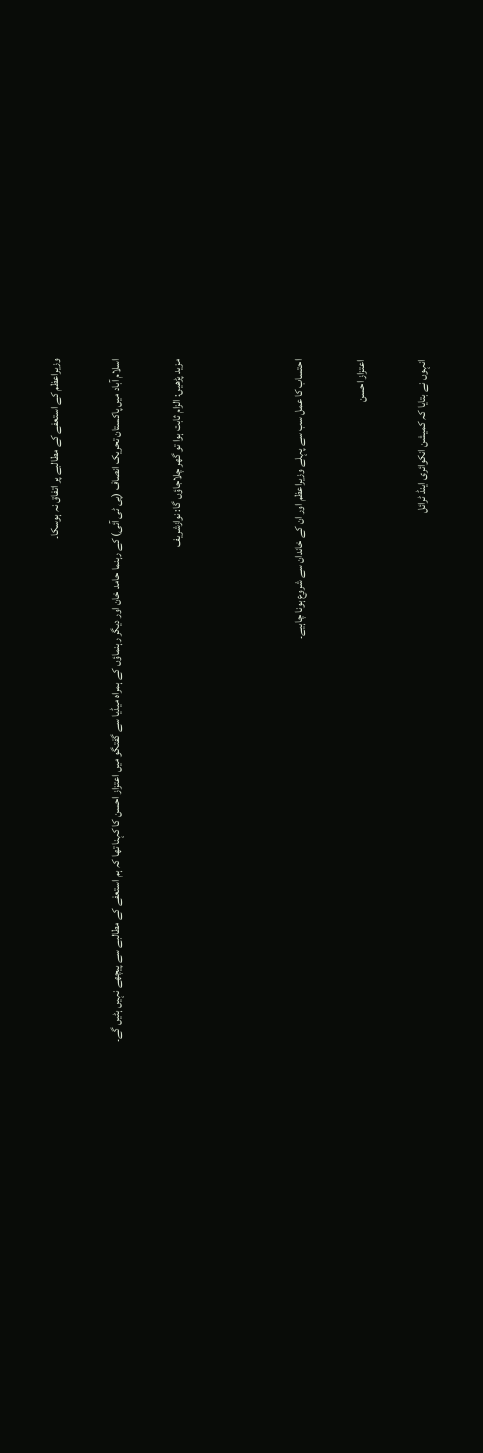وزیراعظم کے استعفے کے مطالبے پر اتفاق نہ ہوسکا۔

اسلام آباد میں پاکستان تحریک انصاف (پی ٹی آئی) کے رہنما حامد خان اور دیگر رہنماؤں کے ہمراہ میڈیا سے گفتگو میں اعتزاز احسن کا کہنا تھا کہ ہم استعفے کے مطالبے سے پیچھے نہیں ہٹیں گے۔

مزید پڑھیں: الزام ثابت ہوا تو گھر چلاجاؤں گا: نوازشریف



احتساب کا عمل سب سے پہلے وزیراعظم اور ان کے خاندان سے شروع ہونا چاہیے۔

اعتزاز احسن

انہوں نے بتایا کہ کمیشن انکوائری اینڈ ٹرائل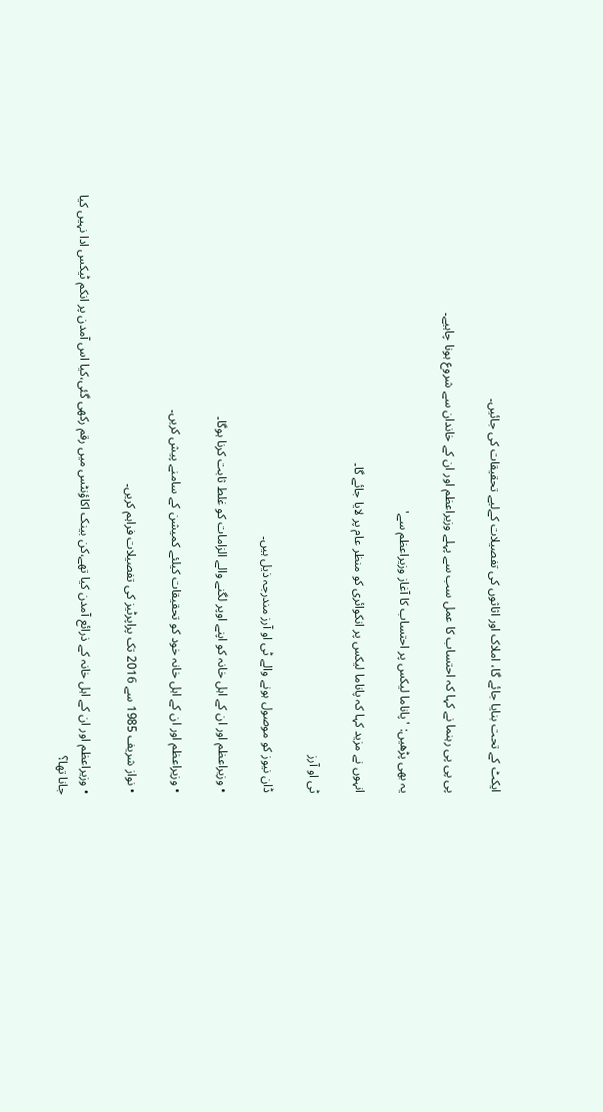ایکٹ کے تحت بنایا جائے گا، املاک اور اثاثوں کی تفصیلات کےلیے تحقیقات کی جائیں۔

پی پی پی رہنما نے کہا کہ احتساب کا عمل سب سے پہلے وزیراعظم اور ان کے خاندان سے شروع ہونا چاہیے۔

یہ بھی پڑھیں: 'پاناما لیکس پر احتساب کا آغاز وزیراعظم سے'

انہوں نے مزید کہا کہ پاناما لیکس پر انکوائری کو منظر عام پر لایا جائے گا۔

ٹی او آرز

ڈان نیوز کو موصول ہونے والے ٹی او آرز مندرجہ ذیل ہیں۔

• وزیراعظم اور ان کے اہل خانہ کو اپنے اوپر لگنے والے الزامات کو غلط ثابت کرنا ہوگا۔

• وزیراعظم اور ان کے اہل خانہ خود کو تحقیقات کیلئے کمیشن کے سامنے پیش کریں۔

• نواز شریف 1985 سے 2016 تک پراپرٹیز کی تفصیلات فراہم کریں۔

• وزیراعظم اور ان کے اہل خانہ کے ذرائع آمدن کیا تھے،کن بینک اکاؤنٹس میں رقم رکھی گئی،کیا اس آمدن پر انکم ٹیکس ادا نہیں کیا جانا تھا؟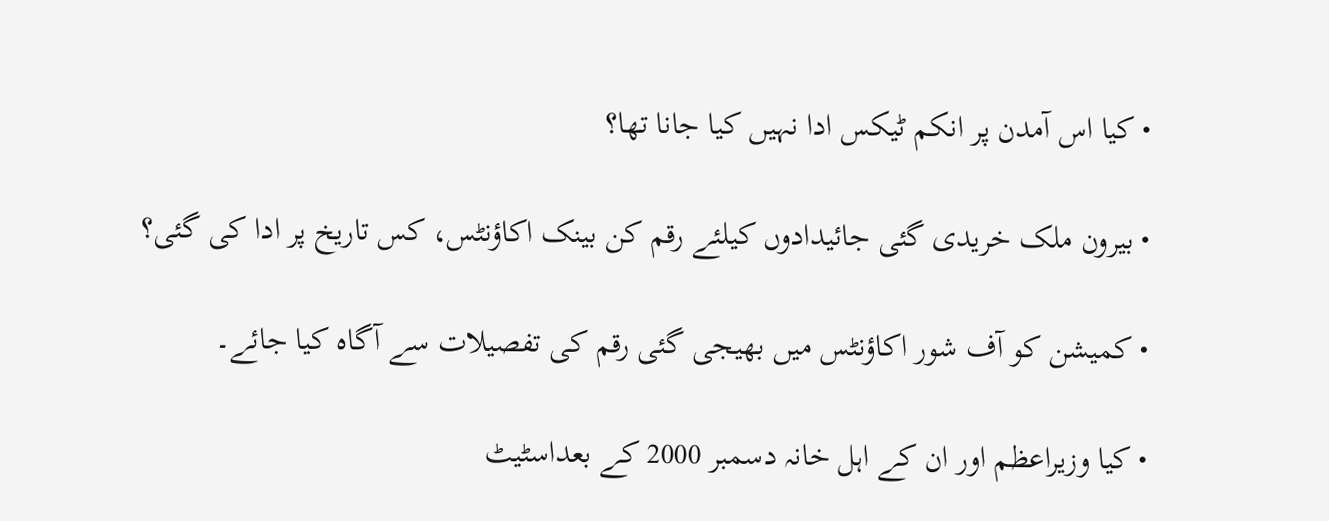• کیا اس آمدن پر انکم ٹیکس ادا نہیں کیا جانا تھا؟

• بیرون ملک خریدی گئی جائیدادوں کیلئے رقم کن بینک اکاؤنٹس، کس تاریخ پر ادا کی گئی؟

• کمیشن کو آف شور اکاؤنٹس میں بھیجی گئی رقم کی تفصیلات سے آگاہ کیا جائے۔

• کیا وزیراعظم اور ان کے اہل خانہ دسمبر 2000 کے بعداسٹیٹ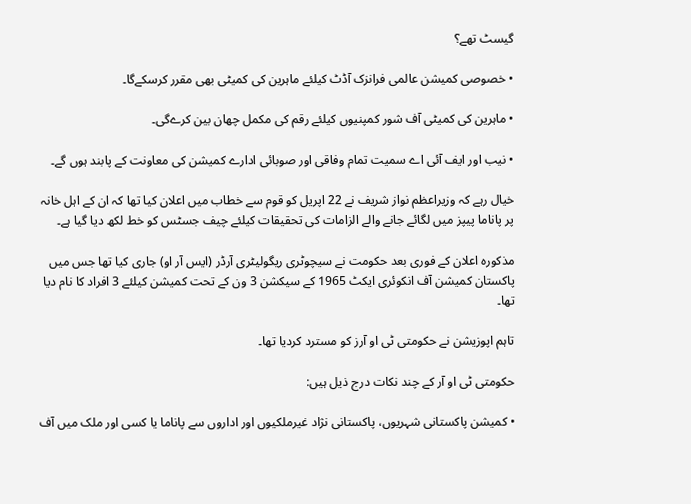گیسٹ تھے؟

• خصوصی کمیشن عالمی فرانزک آڈٹ کیلئے ماہرین کی کمیٹی بھی مقرر کرسکےگا۔

• ماہرین کی کمیٹی آف شور کمپنیوں کیلئے رقم کی مکمل چھان بین کرےگی۔

• نیب اور ایف آئی اے سمیت تمام وفاقی اور صوبائی ادارے کمیشن کی معاونت کے پابند ہوں گے۔

خیال رہے کہ وزیراعظم نواز شریف نے 22 اپریل کو قوم سے خطاب میں اعلان کیا تھا کہ ان کے اہل خانہ پر پاناما پیپز میں لگائے جانے والے الزامات کی تحقیقات کیلئے چیف جسٹس کو خط لکھ دیا گیا ہے۔

مذکورہ اعلان کے فوری بعد حکومت نے سیچوٹری ریگولیٹری آرڈر (ایس آر او) جاری کیا تھا جس میں پاکستان کمیشن آف انکوئری ایکٹ 1965 کے سیکشن 3 ون کے تحت کمیشن کیلئے 3 افراد کا نام دیا تھا۔

تاہم اپوزیشن نے حکومتی ٹی او آرز کو مسترد کردیا تھا۔

حکومتی ٹی او آر کے چند نکات درج ذیل ہیں:

• کمیشن پاکستانی شہریوں، پاکستانی نژاد غیرملکیوں اور اداروں سے پاناما یا کسی اور ملک میں آف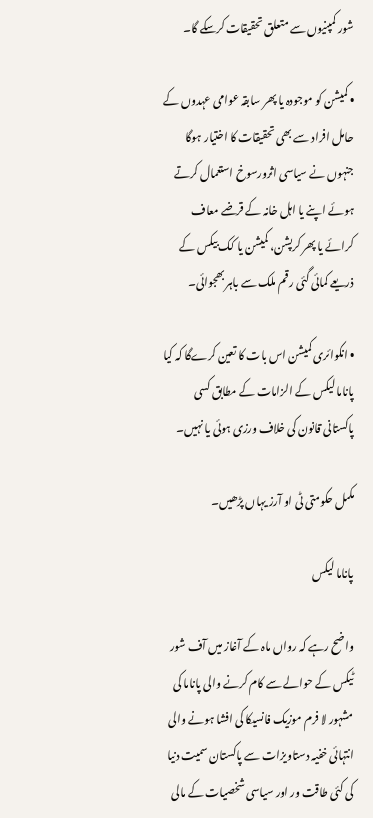شور کمپنیوں سے متعلق تحقیقات کرسکے گا۔

• کمیشن کو موجودہ یا پھر سابقہ عوامی عہدوں کے حامل افراد سے بھی تحقیقات کا اختیار ہوگا جنہوں نے سیاسی اثرورسوخ استعمال کرتے ہوئے اپنے یا اہل خانہ کے قرضے معاف کرائے یا پھر کرپشن، کمیشن یا کک بیکس کے ذریعے کمائی گئی رقم ملک سے باہر بھجوائی۔

• انکوائری کمیشن اس بات کا تعین کرےگا کہ کیا پاناما لیکس کے الزامات کے مطابق کسی پاکستانی قانون کی خلاف ورزی ہوئی یا نہیں۔

مکمل حکومتی ٹی او آرز یہاں پڑھیں۔

پاناما لیکس

واضح رہے کہ رواں ماہ کے آغاز میں آف شور ٹیکس کے حوالے سے کام کرنے والی پاناما کی مشہور لا فرم موزیک فانسیکا کی افشا ہونے والی انتہائی خفیہ دستاویزات سے پاکستان سمیت دنیا کی کئی طاقت ور اور سیاسی شخصیات کے مالی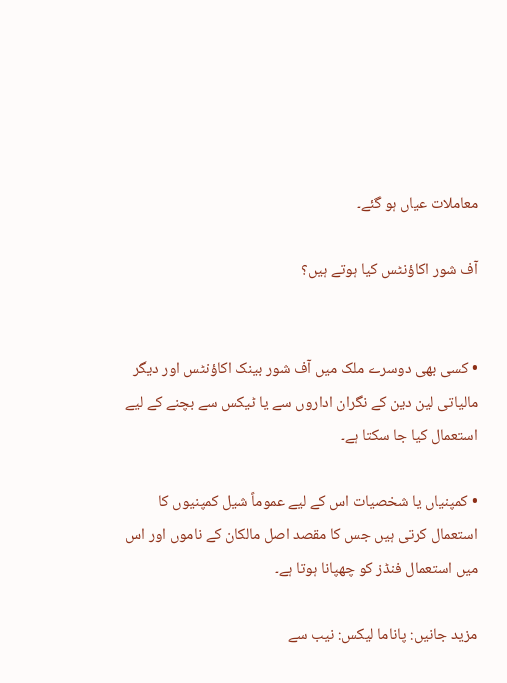معاملات عیاں ہو گئے۔

آف شور اکاؤنٹس کیا ہوتے ہیں؟


• کسی بھی دوسرے ملک میں آف شور بینک اکاؤنٹس اور دیگر مالیاتی لین دین کے نگران اداروں سے یا ٹیکس سے بچنے کے لیے استعمال کیا جا سکتا ہے۔

• کمپنیاں یا شخصیات اس کے لیے عموماً شیل کمپنیوں کا استعمال کرتی ہیں جس کا مقصد اصل مالکان کے ناموں اور اس میں استعمال فنڈز کو چھپانا ہوتا ہے۔

مزید جانیں: پاناما لیکس: نیب سے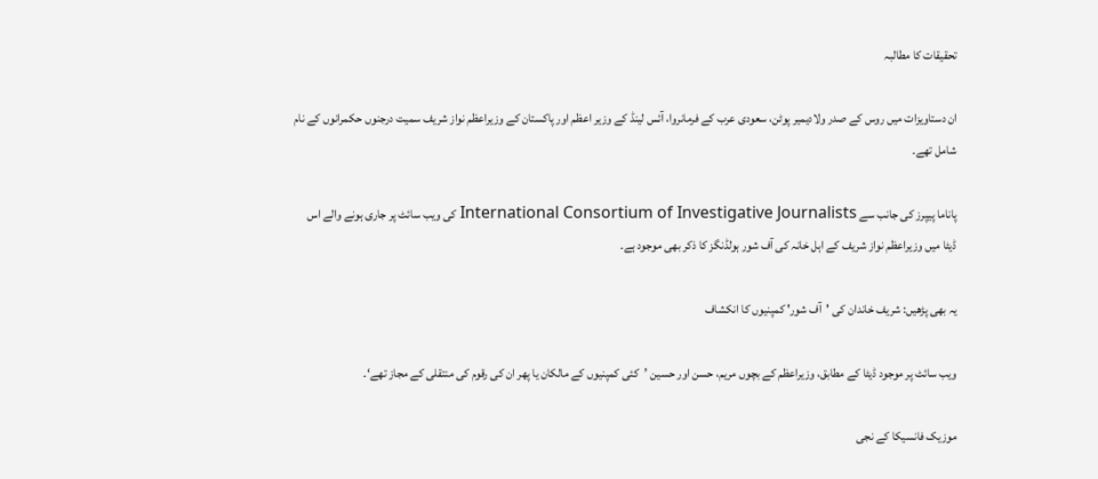تحقیقات کا مطالبہ

ان دستاویزات میں روس کے صدر ولادیمیر پوٹن، سعودی عرب کے فرمانروا، آئس لینڈ کے وزیر اعظم اور پاکستان کے وزیراعظم نواز شریف سمیت درجنوں حکمرانوں کے نام شامل تھے۔

پاناما پیپرز کی جانب سے International Consortium of Investigative Journalists کی ویب سائٹ پر جاری ہونے والے اس ڈیٹا میں وزیراعظم نواز شریف کے اہل خانہ کی آف شور ہولڈنگز کا ذکر بھی موجود ہے۔

یہ بھی پڑھیں: شریف خاندان کی 'آف شور' کمپنیوں کا انکشاف

ویب سائٹ پر موجود ڈیٹا کے مطابق، وزیراعظم کے بچوں مریم، حسن اور حسین ’کئی کمپنیوں کے مالکان یا پھر ان کی رقوم کی منتقلی کے مجاز تھے‘۔

موزیک فانسیکا کے نجی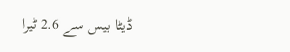ڈیٹا بیس سے 2.6 ٹیرا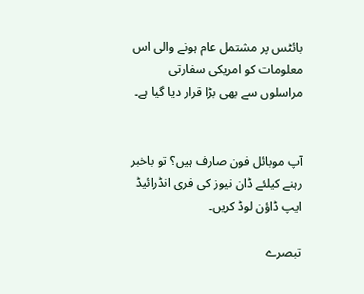بائٹس پر مشتمل عام ہونے والی اس معلومات کو امریکی سفارتی مراسلوں سے بھی بڑا قرار دیا گیا ہے۔


آپ موبائل فون صارف ہیں؟ تو باخبر رہنے کیلئے ڈان نیوز کی فری انڈرائیڈ ایپ ڈاؤن لوڈ کریں۔

تبصرے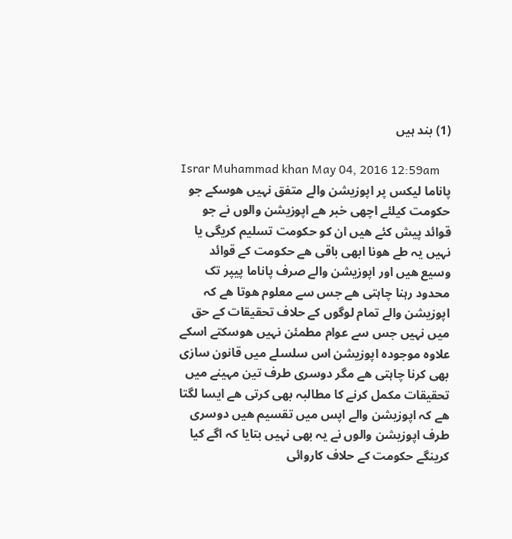(1) بند ہیں

Israr Muhammad khan May 04, 2016 12:59am
پاناما لیکس پر اپوزیشن والے متفق نہیں ھوسکے جو حکومت کیلئے اچھی خبر ھے اپوزیشن والوں نے جو قوائد پیش کئے ھیں ان کو حکومت تسلیم کریگی یا نہیں یہ طے ھونا ابھی باقی ھے حکومت کے قوائد وسیع ھیں اور اپوزیشن والے صرف پاناما پیپر تک محدود رہنا چاہتی ھے جس سے معلوم ھوتا ھے کہ اپوزیشن والے تمام لوگوں کے حلاف تحقیقات کے حق میں نہیں جس سے عوام مطمئن نہیں ھوسکتے اسکے علاوہ موجودہ اپوزیشن اس سلسلے میں قانون سازی بھی کرنا چاہتی ھے مگر دوسری طرف تین مہینے میں تحقیقات مکمل کرنے کا مطالبہ بھی کرتی ھے ایسا لگتا ھے کہ اپوزیشن والے اپس میں تقسیم ھیں دوسری طرف اپوزیشن والوں نے یہ بھی نہیں بتایا کہ اگے کیا کرینگے حکومت کے حلاف کاروائی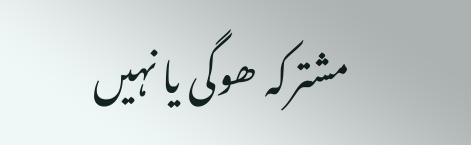مشترکہ ھوگی یا نہیں